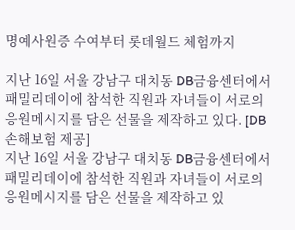명예사원증 수여부터 롯데월드 체험까지

지난 16일 서울 강남구 대치동 DB금융센터에서 패밀리데이에 참석한 직원과 자녀들이 서로의 응원메시지를 담은 선물을 제작하고 있다. [DB손해보험 제공]
지난 16일 서울 강남구 대치동 DB금융센터에서 패밀리데이에 참석한 직원과 자녀들이 서로의 응원메시지를 담은 선물을 제작하고 있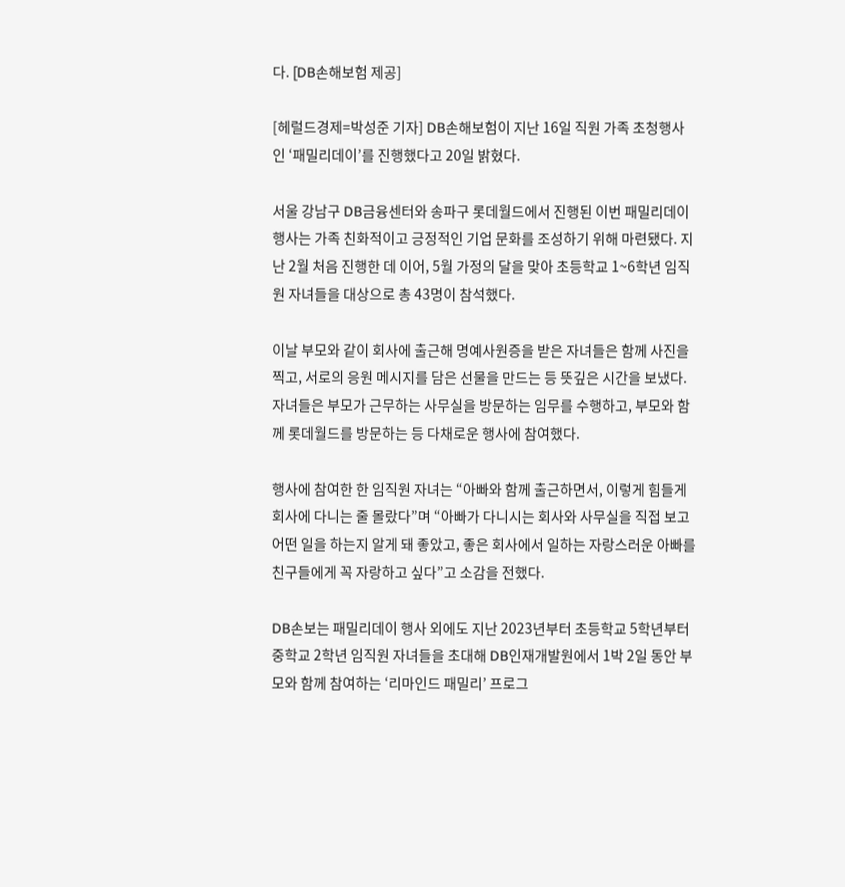다. [DB손해보험 제공]

[헤럴드경제=박성준 기자] DB손해보험이 지난 16일 직원 가족 초청행사인 ‘패밀리데이’를 진행했다고 20일 밝혔다.

서울 강남구 DB금융센터와 송파구 롯데월드에서 진행된 이번 패밀리데이 행사는 가족 친화적이고 긍정적인 기업 문화를 조성하기 위해 마련됐다. 지난 2월 처음 진행한 데 이어, 5월 가정의 달을 맞아 초등학교 1~6학년 임직원 자녀들을 대상으로 총 43명이 참석했다.

이날 부모와 같이 회사에 출근해 명예사원증을 받은 자녀들은 함께 사진을 찍고, 서로의 응원 메시지를 담은 선물을 만드는 등 뜻깊은 시간을 보냈다. 자녀들은 부모가 근무하는 사무실을 방문하는 임무를 수행하고, 부모와 함께 롯데월드를 방문하는 등 다채로운 행사에 참여했다.

행사에 참여한 한 임직원 자녀는 “아빠와 함께 출근하면서, 이렇게 힘들게 회사에 다니는 줄 몰랐다”며 “아빠가 다니시는 회사와 사무실을 직접 보고 어떤 일을 하는지 알게 돼 좋았고, 좋은 회사에서 일하는 자랑스러운 아빠를 친구들에게 꼭 자랑하고 싶다”고 소감을 전했다.

DB손보는 패밀리데이 행사 외에도 지난 2023년부터 초등학교 5학년부터 중학교 2학년 임직원 자녀들을 초대해 DB인재개발원에서 1박 2일 동안 부모와 함께 참여하는 ‘리마인드 패밀리’ 프로그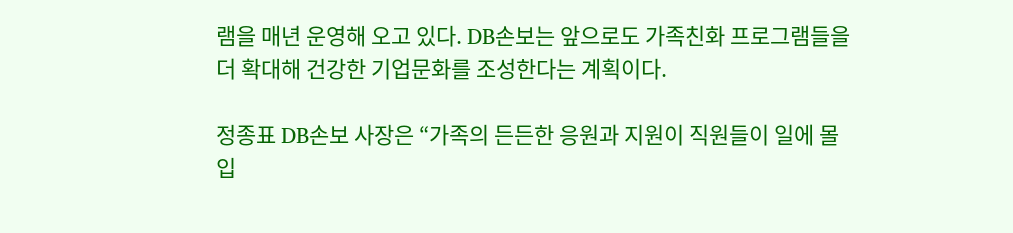램을 매년 운영해 오고 있다. DB손보는 앞으로도 가족친화 프로그램들을 더 확대해 건강한 기업문화를 조성한다는 계획이다.

정종표 DB손보 사장은 “가족의 든든한 응원과 지원이 직원들이 일에 몰입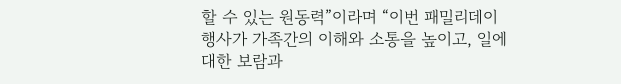할 수 있는 원동력”이라며 “이번 패밀리데이 행사가 가족간의 이해와 소통을 높이고, 일에 대한 보람과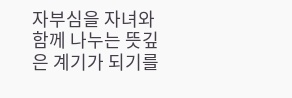자부심을 자녀와 함께 나누는 뜻깊은 계기가 되기를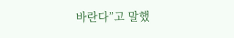바란다”고 말했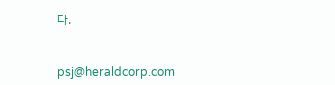다.


psj@heraldcorp.com